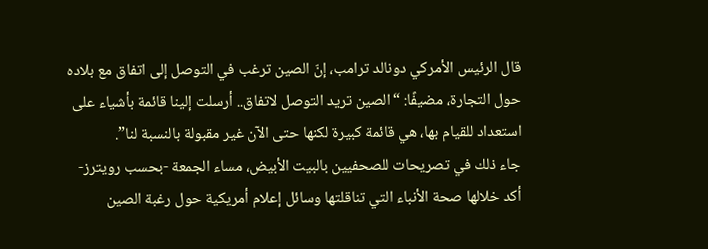قال الرئيس الأمركي دونالد ترامب، إنّ الصين ترغب في التوصل إلى اتفاق مع بلاده حول التجارة، مضيفًا: “الصين تريد التوصل لاتفاق.. أرسلت إلينا قائمة بأشياء على استعداد للقيام بها، هي قائمة كبيرة لكنها حتى الآن غير مقبولة بالنسبة لنا”.
جاء ذلك في تصريحات للصحفيين بالبيت الأبيض، مساء الجمعة -بحسب رويترز- أكد خلالها صحة الأنباء التي تناقلتها وسائل إعلام أمريكية حول رغبة الصين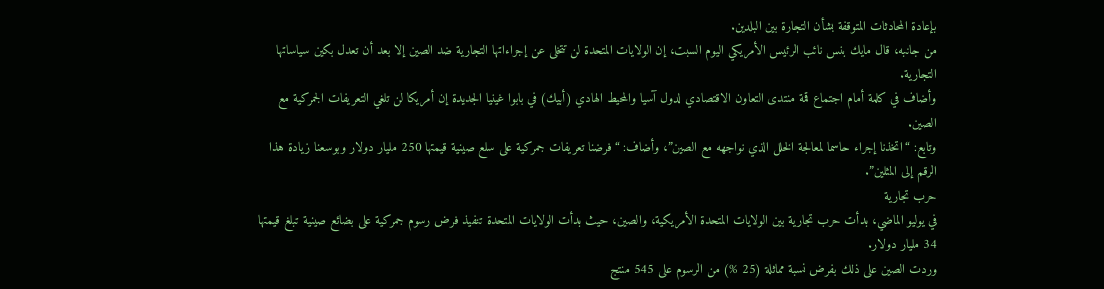بإعادة المحادثات المتوقفة بشأن التجارة بين البلدين.
من جانبه، قال مايك بنس نائب الرئيس الأمريكي اليوم السبت، إن الولايات المتحدة لن تتخلى عن إجراءاتها التجارية ضد الصين إلا بعد أن تعدل بكين سياساتها التجارية.
وأضاف في كلمة أمام اجتماع قمة منتدى التعاون الاقتصادي لدول آسيا والمحيط الهادي (أبيك) في بابوا غينيا الجديدة إن أمريكا لن تلغي التعريفات الجمركية مع الصين.
وتابع: “اتخذنا إجراء حاسما لمعالجة الخلل الذي نواجهه مع الصين”، وأضاف: “فرضنا تعريفات جمركية على سلع صينية قيمتها 250 مليار دولار وبوسعنا زيادة هذا الرقم إلى المثلين”.
حرب تجارية
في يوليو الماضي، بدأت حرب تجارية بين الولايات المتحدة الأمريكية، والصين، حيث بدأت الولايات المتحدة تنفيذ فرض رسوم جمركية على بضائع صينية تبلغ قيمتها 34 مليار دولار.
وردت الصين على ذلك بفرض نسبة مماثلة (25 %) من الرسوم على 545 منتج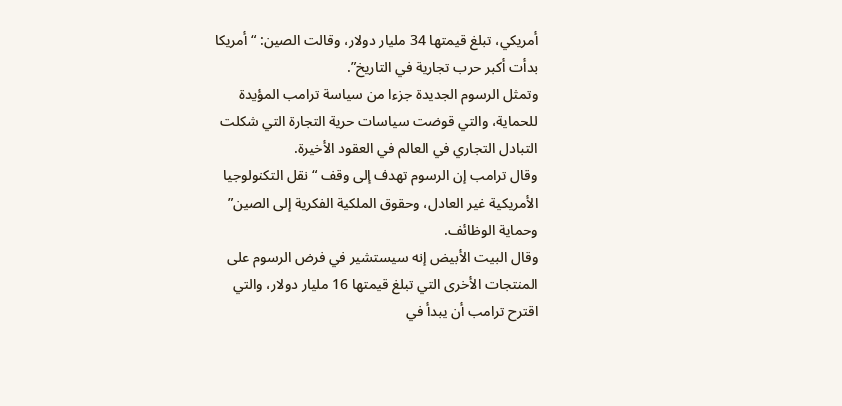أمريكي، تبلغ قيمتها 34 مليار دولار، وقالت الصين: “أمريكا بدأت أكبر حرب تجارية في التاريخ”.
وتمثل الرسوم الجديدة جزءا من سياسة ترامب المؤيدة للحماية، والتي قوضت سياسات حرية التجارة التي شكلت التبادل التجاري في العالم في العقود الأخيرة.
وقال ترامب إن الرسوم تهدف إلى وقف “نقل التكنولوجيا الأمريكية غير العادل، وحقوق الملكية الفكرية إلى الصين” وحماية الوظائف.
وقال البيت الأبيض إنه سيستشير في فرض الرسوم على المنتجات الأخرى التي تبلغ قيمتها 16 مليار دولار، والتي اقترح ترامب أن يبدأ في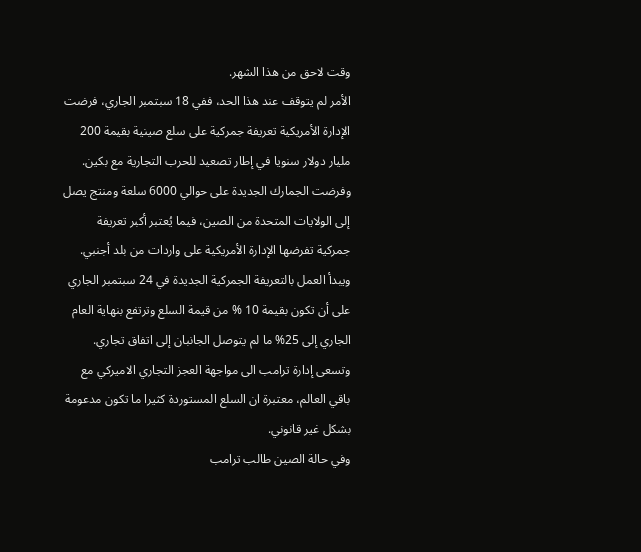وقت لاحق من هذا الشهر.
الأمر لم يتوقف عند هذا الحد، ففي 18 سبتمبر الجاري، فرضت الإدارة الأمريكية تعريفة جمركية على سلع صينية بقيمة 200 مليار دولار سنويا في إطار تصعيد للحرب التجارية مع بكين.
وفرضت الجمارك الجديدة على حوالي 6000 سلعة ومنتج يصل إلى الولايات المتحدة من الصين، فيما يُعتبر أكبر تعريفة جمركية تفرضها الإدارة الأمريكية على واردات من بلد أجنبي.
ويبدأ العمل بالتعريفة الجمركية الجديدة في 24 سبتمبر الجاري على أن تكون بقيمة 10 % من قيمة السلع وترتفع بنهاية العام الجاري إلى 25% ما لم يتوصل الجانبان إلى اتفاق تجاري.
وتسعى إدارة ترامب الى مواجهة العجز التجاري الاميركي مع باقي العالم، معتبرة ان السلع المستوردة كثيرا ما تكون مدعومة بشكل غير قانوني.
وفي حالة الصين طالب ترامب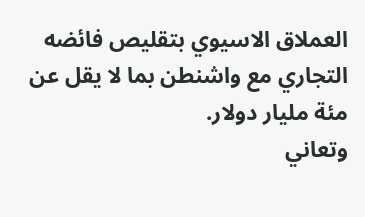العملاق الاسيوي بتقليص فائضه التجاري مع واشنطن بما لا يقل عن مئة مليار دولار.
وتعاني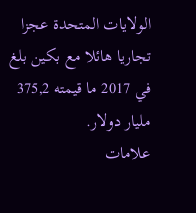الولايات المتحدة عجزا تجاريا هائلا مع بكين بلغ في 2017 ما قيمته 375,2 مليار دولار.
علامات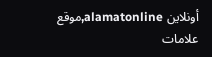أونلاين alamatonline,موقع علامات